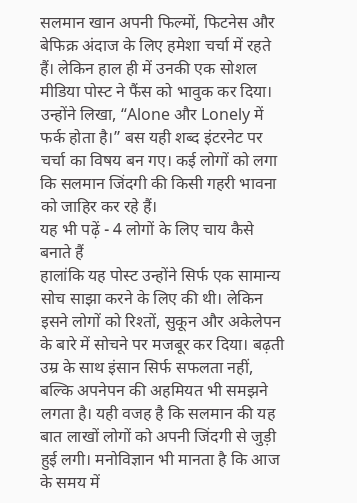सलमान खान अपनी फिल्मों, फिटनेस और बेफिक्र अंदाज के लिए हमेशा चर्चा में रहते हैं। लेकिन हाल ही में उनकी एक सोशल मीडिया पोस्ट ने फैंस को भावुक कर दिया। उन्होंने लिखा, “Alone और Lonely में फर्क होता है।” बस यही शब्द इंटरनेट पर चर्चा का विषय बन गए। कई लोगों को लगा कि सलमान जिंदगी की किसी गहरी भावना को जाहिर कर रहे हैं।
यह भी पढ़ें - 4 लोगों के लिए चाय कैसे बनाते हैं
हालांकि यह पोस्ट उन्होंने सिर्फ एक सामान्य सोच साझा करने के लिए की थी। लेकिन इसने लोगों को रिश्तों, सुकून और अकेलेपन के बारे में सोचने पर मजबूर कर दिया। बढ़ती उम्र के साथ इंसान सिर्फ सफलता नहीं, बल्कि अपनेपन की अहमियत भी समझने लगता है। यही वजह है कि सलमान की यह बात लाखों लोगों को अपनी जिंदगी से जुड़ी हुई लगी। मनोविज्ञान भी मानता है कि आज के समय में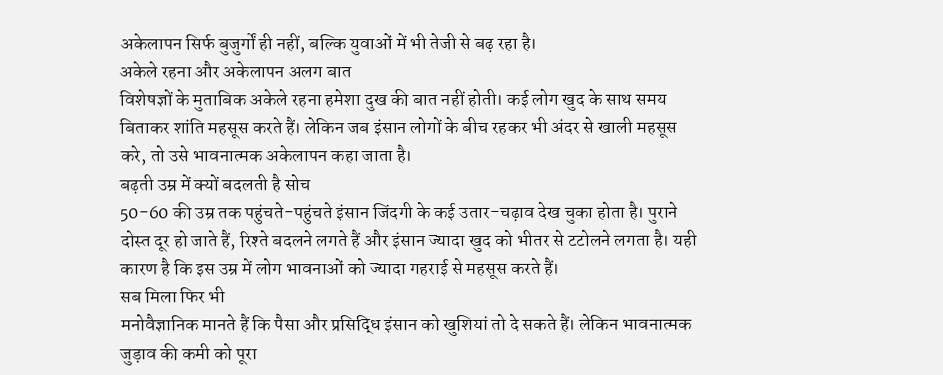अकेलापन सिर्फ बुजुर्गों ही नहीं, बल्कि युवाओं में भी तेजी से बढ़ रहा है।
अकेले रहना और अकेलापन अलग बात
विशेषज्ञों के मुताबिक अकेले रहना हमेशा दुख की बात नहीं होती। कई लोग खुद के साथ समय बिताकर शांति महसूस करते हैं। लेकिन जब इंसान लोगों के बीच रहकर भी अंदर से खाली महसूस करे, तो उसे भावनात्मक अकेलापन कहा जाता है।
बढ़ती उम्र में क्यों बदलती है सोच
50-60 की उम्र तक पहुंचते-पहुंचते इंसान जिंदगी के कई उतार-चढ़ाव देख चुका होता है। पुराने दोस्त दूर हो जाते हैं, रिश्ते बदलने लगते हैं और इंसान ज्यादा खुद को भीतर से टटोलने लगता है। यही कारण है कि इस उम्र में लोग भावनाओं को ज्यादा गहराई से महसूस करते हैं।
सब मिला फिर भी
मनोवैज्ञानिक मानते हैं कि पैसा और प्रसिद्धि इंसान को खुशियां तो दे सकते हैं। लेकिन भावनात्मक जुड़ाव की कमी को पूरा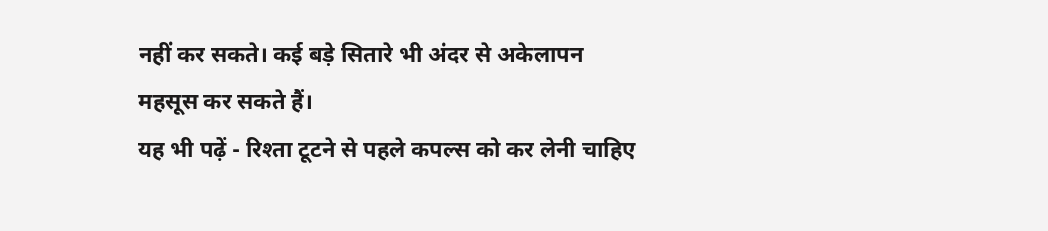नहीं कर सकते। कई बड़े सितारे भी अंदर से अकेलापन महसूस कर सकते हैं।
यह भी पढ़ें - रिश्ता टूटने से पहले कपल्स को कर लेनी चाहिए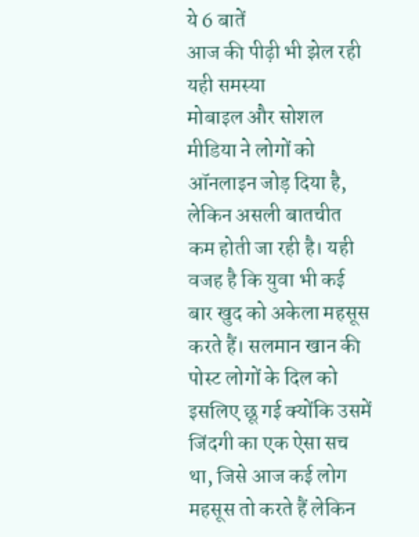ये 6 बातें
आज की पीढ़ी भी झेल रही यही समस्या
मोबाइल और सोशल मीडिया ने लोगों को ऑनलाइन जोड़ दिया है, लेकिन असली बातचीत कम होती जा रही है। यही वजह है कि युवा भी कई बार खुद को अकेला महसूस करते हैं। सलमान खान की पोस्ट लोगों के दिल को इसलिए छू गई क्योंकि उसमें जिंदगी का एक ऐसा सच था, जिसे आज कई लोग महसूस तो करते हैं लेकिन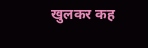खुलकर कह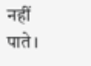नहीं पाते।